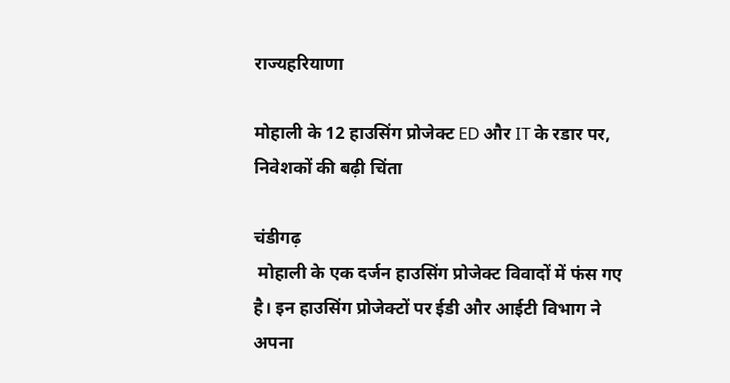राज्यहरियाणा

मोहाली के 12 हाउसिंग प्रोजेक्ट ED और IT के रडार पर, निवेशकों की बढ़ी चिंता

चंडीगढ़
 मोहाली के एक दर्जन हाउसिंग प्रोजेक्ट विवादों में फंस गए है। इन हाउसिंग प्रोजेक्टों पर ईडी और आईटी विभाग ने अपना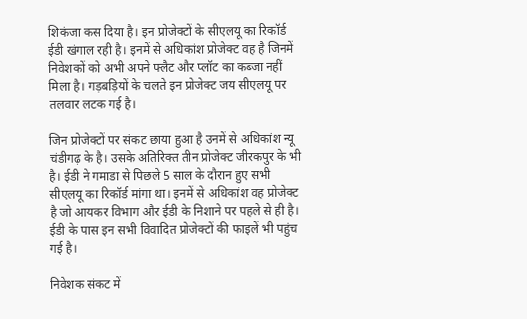शिकंजा कस दिया है। इन प्रोजेक्टों के सीएलयू का रिकॉर्ड ईडी खंगाल रही है। इनमें से अधिकांश प्रोजेक्ट वह है जिनमें निवेशकों को अभी अपने फ्लैट और प्लॉट का कब्जा नहीं मिला है। गड़बड़ियों के चलते इन प्रोजेक्ट जय सीएलयू पर तलवार लटक गई है।

जिन प्रोजेक्टों पर संकट छाया हुआ है उनमें से अधिकांश न्यू चंडीगढ़ के है। उसके अतिरिक्त तीन प्रोजेक्ट जीरकपुर के भी है। ईडी ने गमाडा से पिछले 5 साल के दौरान हुए सभी सीएलयू का रिकॉर्ड मांगा था। इनमें से अधिकांश वह प्रोजेक्ट है जो आयकर विभाग और ईडी के निशाने पर पहले से ही है। ईडी के पास इन सभी विवादित प्रोजेक्टों की फाइलें भी पहुंच गई है।

निवेशक संकट में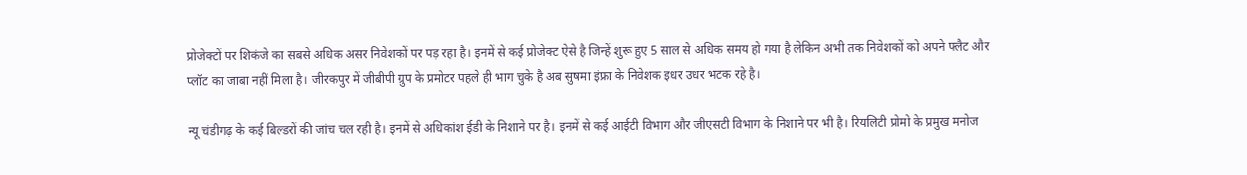प्रोजेक्टों पर शिकंजे का सबसे अधिक असर निवेशकों पर पड़ रहा है। इनमें से कई प्रोजेक्ट ऐसे है जिन्हें शुरू हुए 5 साल से अधिक समय हो गया है लेकिन अभी तक निवेशकों को अपने फ्लैट और प्लॉट का जाबा नहीं मिला है। जीरकपुर में जीबीपी ग्रुप के प्रमोटर पहले ही भाग चुके है अब सुषमा इंफ्रा के निवेशक इधर उधर भटक रहे है।

न्यू चंडीगढ़ के कई बिल्डरों की जांच चल रही है। इनमें से अधिकांश ईडी के निशाने पर है। इनमें से कई आईटी विभाग और जीएसटी विभाग के निशाने पर भी है। रियलिटी प्रोमो के प्रमुख मनोज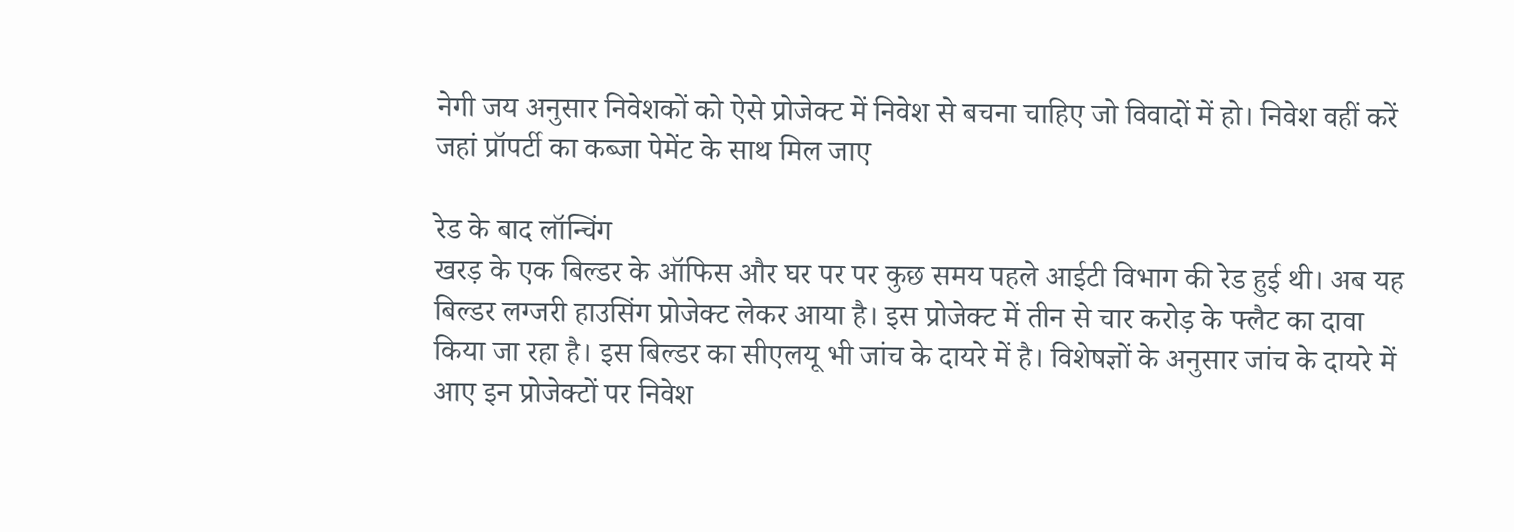नेगी जय अनुसार निवेशकों को ऐसे प्रोजेक्ट में निवेश से बचना चाहिए जो विवादों में हो। निवेश वहीं करें जहां प्रॉपर्टी का कब्जा पेमेंट के साथ मिल जाए

रेड के बाद लॉन्चिंग
खरड़ के एक बिल्डर के ऑफिस और घर पर पर कुछ समय पहले आईटी विभाग की रेड हुई थी। अब यह बिल्डर लग्जरी हाउसिंग प्रोजेक्ट लेकर आया है। इस प्रोजेक्ट में तीन से चार करोड़ के फ्लैट का दावा किया जा रहा है। इस बिल्डर का सीएलयू भी जांच के दायरे में है। विशेषज्ञों के अनुसार जांच के दायरे में आए इन प्रोजेक्टों पर निवेश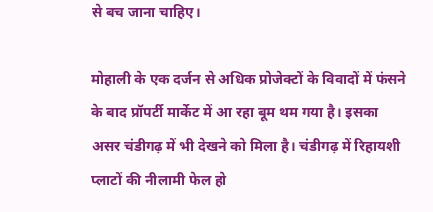से बच जाना चाहिए।

मोहाली के एक दर्जन से अधिक प्रोजेक्टों के विवादों में फंसने के बाद प्रॉपर्टी मार्केट में आ रहा बूम थम गया है। इसका असर चंडीगढ़ में भी देखने को मिला है। चंडीगढ़ में रिहायशी प्लाटों की नीलामी फेल हो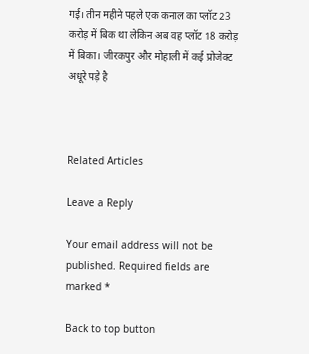गई। तीन महीने पहले एक कनाल का प्लॉट 23 करोड़ में बिक था लेकिन अब वह प्लॉट 18 करोड़ में बिका। जीरकपुर और मोहाली में कई प्रोजेक्ट अधूरे पड़े है



Related Articles

Leave a Reply

Your email address will not be published. Required fields are marked *

Back to top button